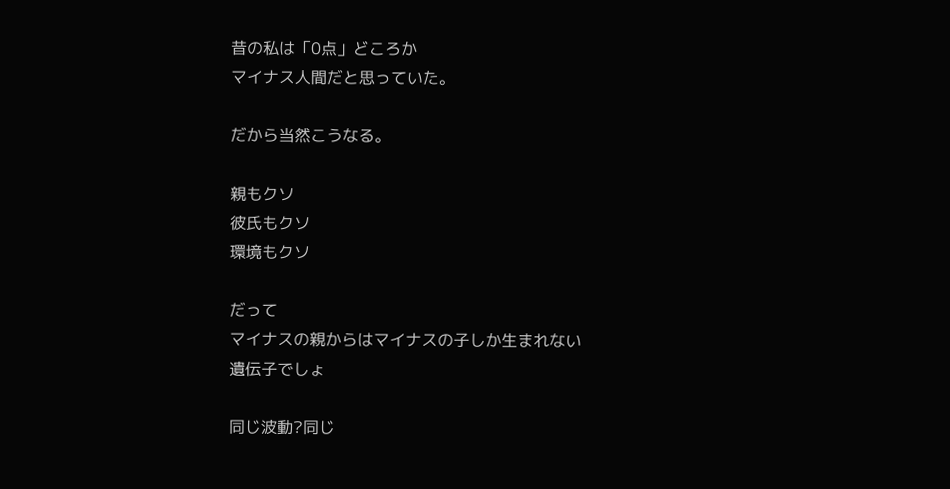昔の私は「0点」どころか
マイナス人間だと思っていた。

だから当然こうなる。

親もクソ
彼氏もクソ
環境もクソ

だって
マイナスの親からはマイナスの子しか生まれない
遺伝子でしょ

同じ波動?同じ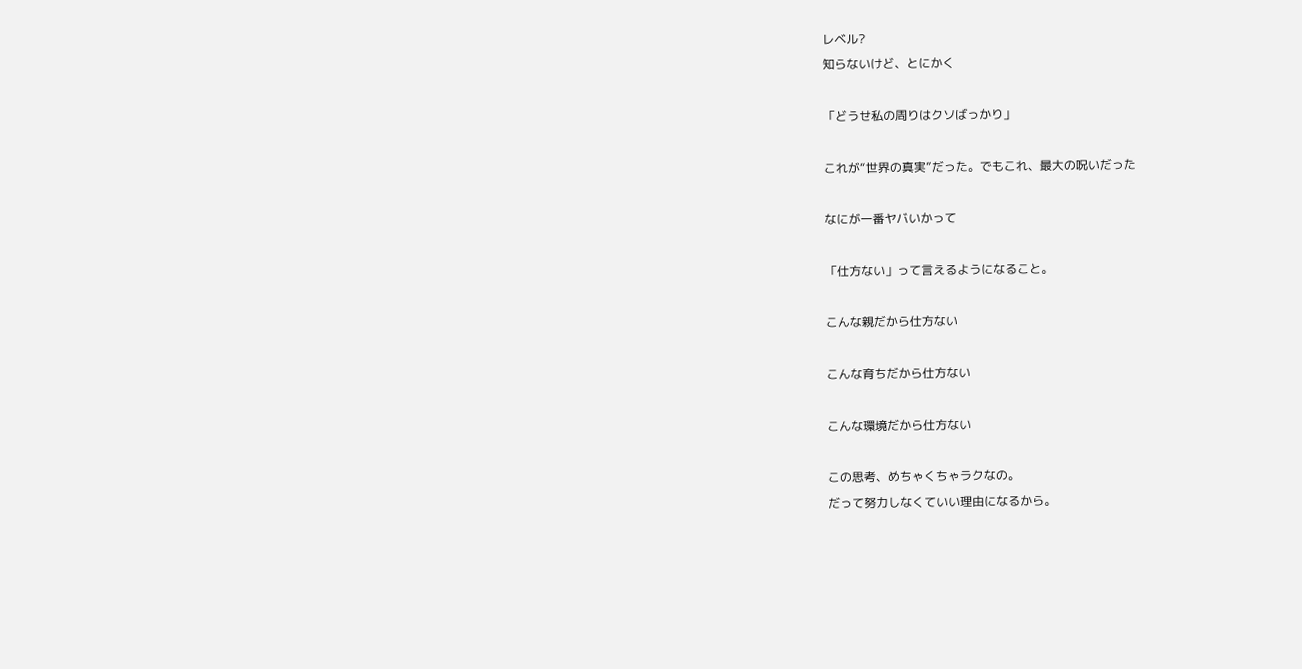レベル?
知らないけど、とにかく

「どうせ私の周りはクソばっかり」

これが“世界の真実”だった。でもこれ、最大の呪いだった

なにが一番ヤバいかって

「仕方ない」って言えるようになること。

こんな親だから仕方ない

こんな育ちだから仕方ない

こんな環境だから仕方ない

この思考、めちゃくちゃラクなの。
だって努力しなくていい理由になるから。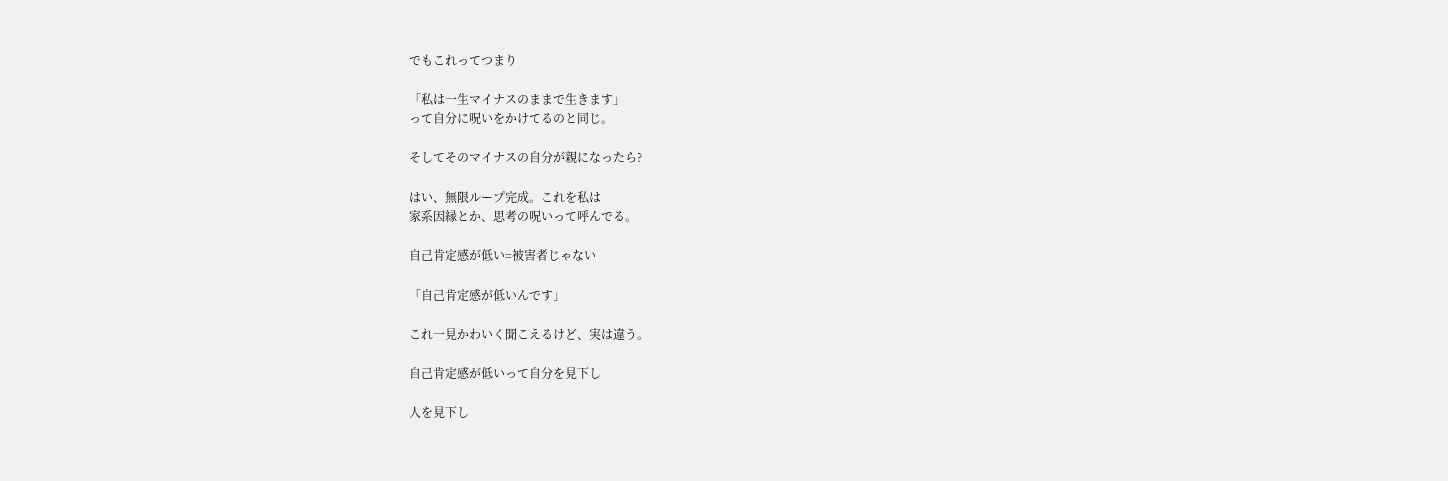でもこれってつまり

「私は一生マイナスのままで生きます」
って自分に呪いをかけてるのと同じ。

そしてそのマイナスの自分が親になったら?

はい、無限ループ完成。これを私は
家系因縁とか、思考の呪いって呼んでる。

自己肯定感が低い=被害者じゃない

「自己肯定感が低いんです」

これ一見かわいく聞こえるけど、実は違う。

自己肯定感が低いって自分を見下し

人を見下し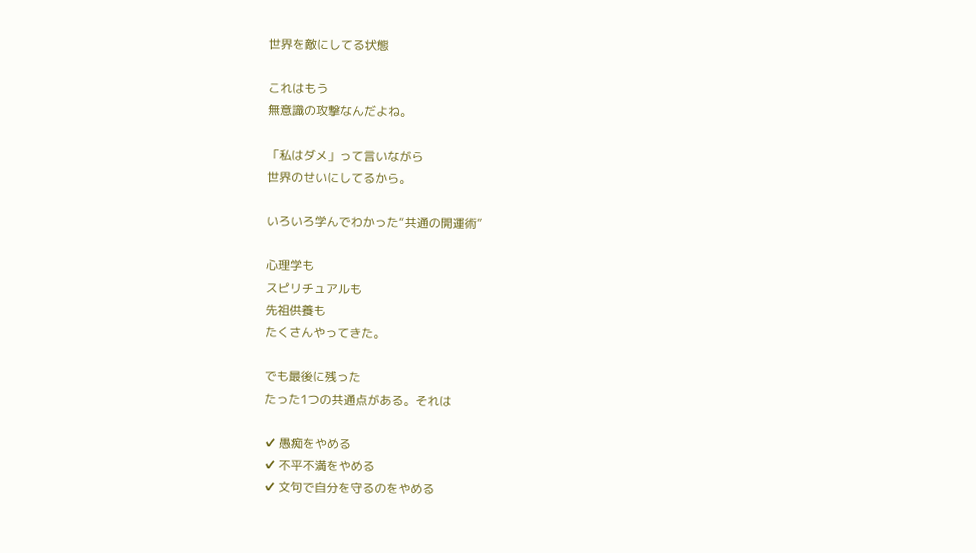世界を敵にしてる状態

これはもう
無意識の攻撃なんだよね。

「私はダメ」って言いながら
世界のせいにしてるから。

いろいろ学んでわかった“共通の開運術”

心理学も
スピリチュアルも
先祖供養も
たくさんやってきた。

でも最後に残った
たった1つの共通点がある。それは

✔ 愚痴をやめる
✔ 不平不満をやめる
✔ 文句で自分を守るのをやめる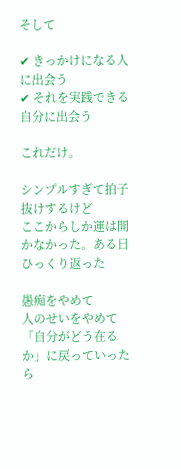そして

✔ きっかけになる人に出会う
✔ それを実践できる自分に出会う

これだけ。

シンプルすぎて拍子抜けするけど
ここからしか運は開かなかった。ある日ひっくり返った

愚痴をやめて
人のせいをやめて
「自分がどう在るか」に戻っていったら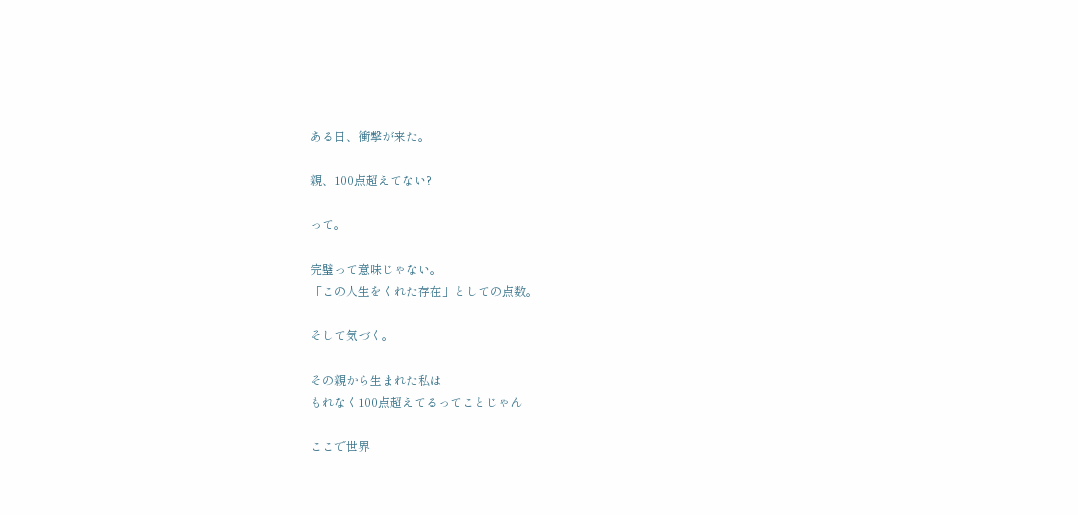ある日、衝撃が来た。

親、100点超えてない?

って。

完璧って意味じゃない。
「この人生をくれた存在」としての点数。

そして気づく。

その親から生まれた私は
もれなく100点超えてるってことじゃん

ここで世界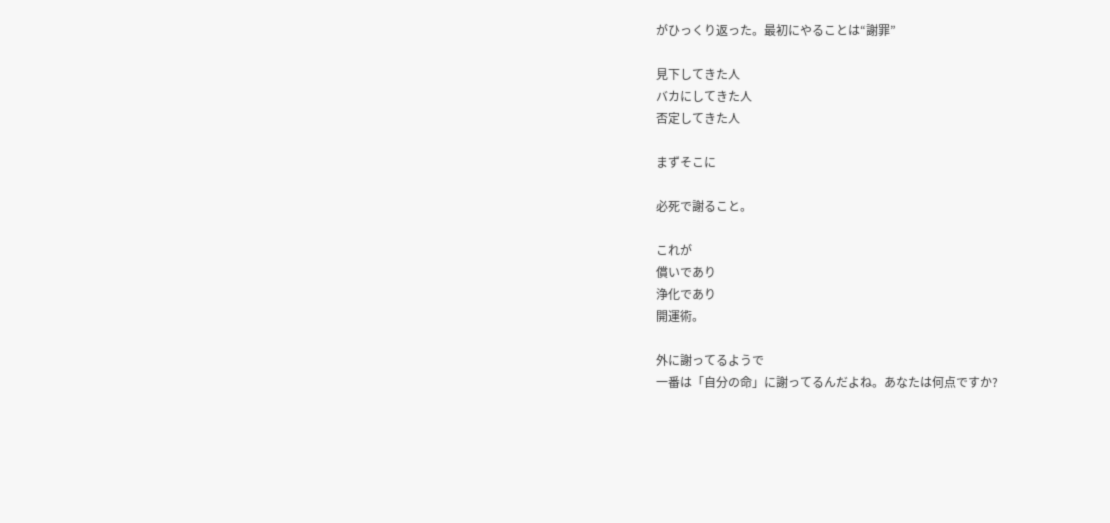がひっくり返った。最初にやることは“謝罪”

見下してきた人
バカにしてきた人
否定してきた人

まずそこに

必死で謝ること。

これが
償いであり
浄化であり
開運術。

外に謝ってるようで
一番は「自分の命」に謝ってるんだよね。あなたは何点ですか?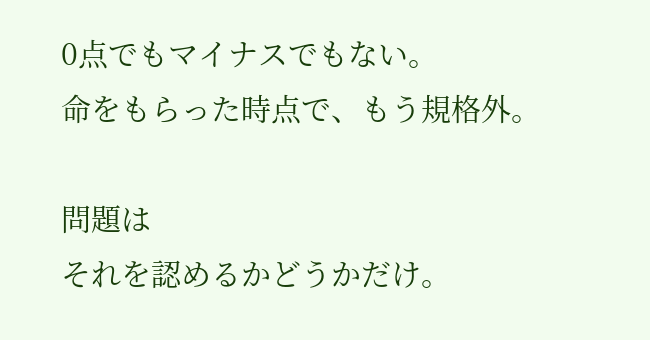0点でもマイナスでもない。
命をもらった時点で、もう規格外。

問題は
それを認めるかどうかだけ。